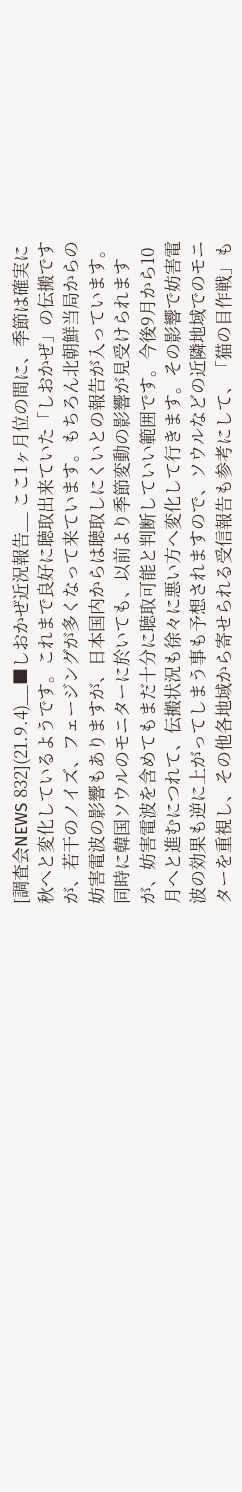[調査会NEWS 832](21.9.4)__■しおかぜ近況報告__ ここ1ヶ月位の間に、季節は確実に秋へと変化しているようです。これまで良好に聴取出来ていた「しおかぜ」の伝搬ですが、若干のノイズ、フェージングが多くなって来ています。もちろん北朝鮮当局からの妨害電波の影響もありますが、日本国内からは聴取しにくいとの報告が入っています。同時に韓国ソウルのモニターに於いても、以前より季節変動の影響が見受けられますが、妨害電波を含めてもまだ十分に聴取可能と判断していい範囲です。今後9月から10月へと進むにつれて、伝搬状況も徐々に悪い方へ変化して行きます。その影響で妨害電波の効果も逆に上がってしまう事も予想されますので、ソウルなどの近隣地域でのモニターを重視し、その他各地域から寄せられる受信報告も参考にして、「猫の目作戦」も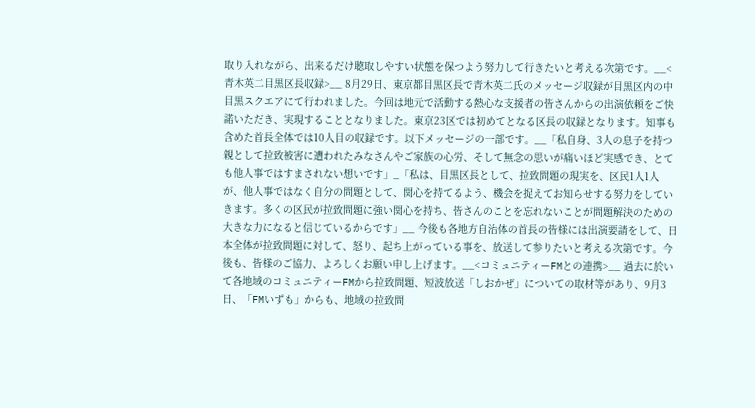取り入れながら、出来るだけ聴取しやすい状態を保つよう努力して行きたいと考える次第です。__<青木英二目黒区長収録>__ 8月29日、東京都目黒区長で青木英二氏のメッセージ収録が目黒区内の中目黒スクエアにて行われました。今回は地元で活動する熱心な支援者の皆さんからの出演依頼をご快諾いただき、実現することとなりました。東京23区では初めてとなる区長の収録となります。知事も含めた首長全体では10人目の収録です。以下メッセージの一部です。__「私自身、3人の息子を持つ親として拉致被害に遭われたみなさんやご家族の心労、そして無念の思いが痛いほど実感でき、とても他人事ではすまされない想いです」_「私は、目黒区長として、拉致問題の現実を、区民1人1人が、他人事ではなく自分の問題として、関心を持てるよう、機会を捉えてお知らせする努力をしていきます。多くの区民が拉致問題に強い関心を持ち、皆さんのことを忘れないことが問題解決のための大きな力になると信じているからです」__ 今後も各地方自治体の首長の皆様には出演要請をして、日本全体が拉致問題に対して、怒り、起ち上がっている事を、放送して参りたいと考える次第です。今後も、皆様のご協力、よろしくお願い申し上げます。__<コミュニティーFMとの連携>__ 過去に於いて各地域のコミュニティーFMから拉致問題、短波放送「しおかぜ」についての取材等があり、9月3日、「FMいずも」からも、地域の拉致問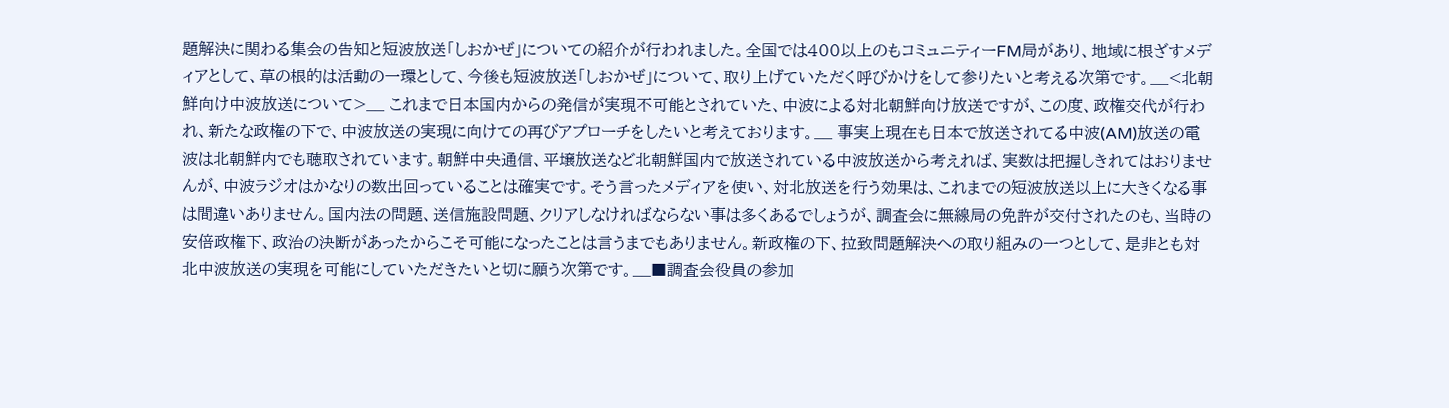題解決に関わる集会の告知と短波放送「しおかぜ」についての紹介が行われました。全国では400以上のもコミュニティーFM局があり、地域に根ざすメディアとして、草の根的は活動の一環として、今後も短波放送「しおかぜ」について、取り上げていただく呼びかけをして参りたいと考える次第です。__<北朝鮮向け中波放送について>__ これまで日本国内からの発信が実現不可能とされていた、中波による対北朝鮮向け放送ですが、この度、政権交代が行われ、新たな政権の下で、中波放送の実現に向けての再びアプローチをしたいと考えております。__ 事実上現在も日本で放送されてる中波(AM)放送の電波は北朝鮮内でも聴取されています。朝鮮中央通信、平壌放送など北朝鮮国内で放送されている中波放送から考えれば、実数は把握しきれてはおりませんが、中波ラジオはかなりの数出回っていることは確実です。そう言ったメディアを使い、対北放送を行う効果は、これまでの短波放送以上に大きくなる事は間違いありません。国内法の問題、送信施設問題、クリアしなければならない事は多くあるでしょうが、調査会に無線局の免許が交付されたのも、当時の安倍政権下、政治の決断があったからこそ可能になったことは言うまでもありません。新政権の下、拉致問題解決への取り組みの一つとして、是非とも対北中波放送の実現を可能にしていただきたいと切に願う次第です。__■調査会役員の参加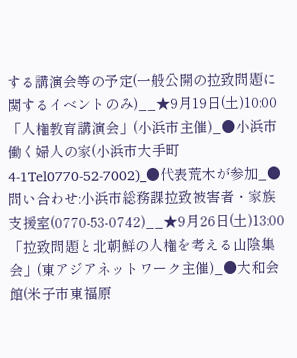する講演会等の予定(一般公開の拉致問題に関するイベントのみ)__★9月19日(土)10:00「人権教育講演会」(小浜市主催)_●小浜市働く婦人の家(小浜市大手町4-1Tel0770-52-7002)_●代表荒木が参加_●問い合わせ:小浜市総務課拉致被害者・家族支援室(0770-53-0742)__★9月26日(土)13:00「拉致問題と北朝鮮の人権を考える山陰集会」(東アジアネットワーク主催)_●大和会館(米子市東福原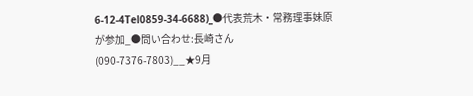6-12-4Tel0859-34-6688)_●代表荒木・常務理事妹原が参加_●問い合わせ:長崎さん(090-7376-7803)__★9月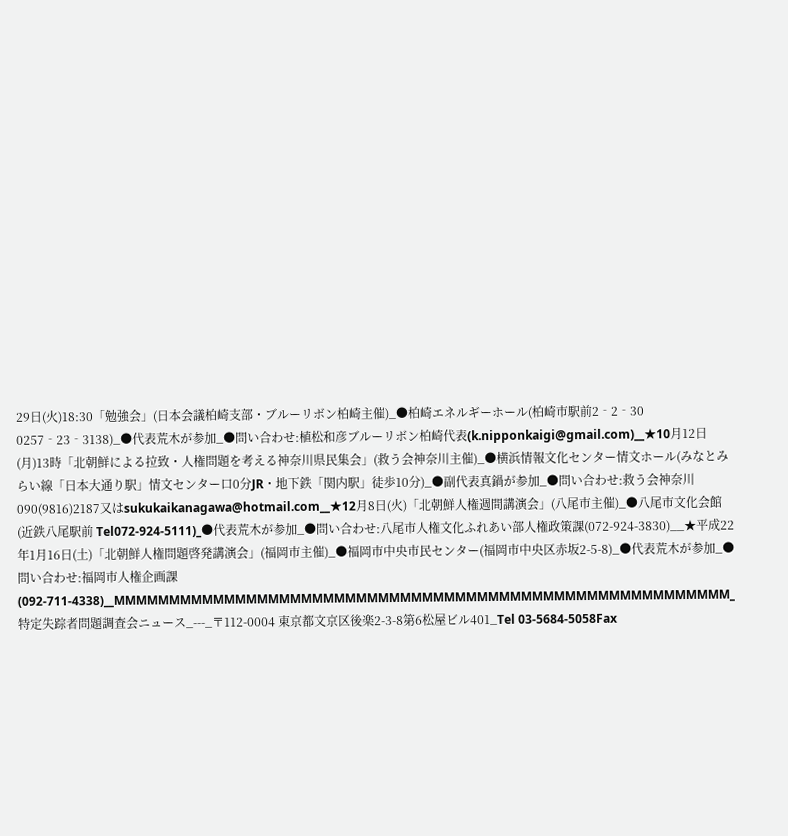29日(火)18:30「勉強会」(日本会議柏崎支部・ブルーリボン柏崎主催)_●柏崎エネルギーホール(柏崎市駅前2‐2‐30   0257‐23‐3138)_●代表荒木が参加_●問い合わせ:植松和彦ブルーリボン柏崎代表(k.nipponkaigi@gmail.com)__★10月12日(月)13時「北朝鮮による拉致・人権問題を考える神奈川県民集会」(救う会神奈川主催)_●横浜情報文化センター情文ホール(みなとみらい線「日本大通り駅」情文センター口0分JR・地下鉄「関内駅」徒歩10分)_●副代表真鍋が参加_●問い合わせ:救う会神奈川090(9816)2187又はsukukaikanagawa@hotmail.com__★12月8日(火)「北朝鮮人権週間講演会」(八尾市主催)_●八尾市文化会館(近鉄八尾駅前 Tel072-924-5111)_●代表荒木が参加_●問い合わせ:八尾市人権文化ふれあい部人権政策課(072-924-3830)__★平成22年1月16日(土)「北朝鮮人権問題啓発講演会」(福岡市主催)_●福岡市中央市民センター(福岡市中央区赤坂2-5-8)_●代表荒木が参加_●問い合わせ:福岡市人権企画課(092-711-4338)__MMMMMMMMMMMMMMMMMMMMMMMMMMMMMMMMMMMMMMMMMMMMMMMMMMMMMMMM_特定失踪者問題調査会ニュース_---_〒112-0004 東京都文京区後楽2-3-8第6松屋ビル401_Tel 03-5684-5058Fax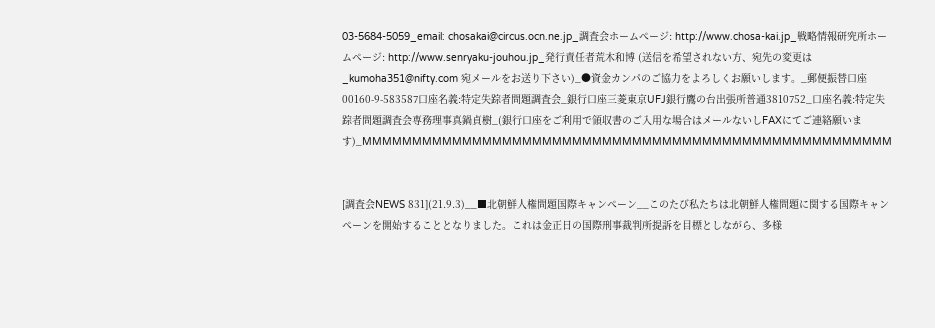03-5684-5059_email: chosakai@circus.ocn.ne.jp_調査会ホームぺージ: http://www.chosa-kai.jp_戦略情報研究所ホームページ: http://www.senryaku-jouhou.jp_発行責任者荒木和博 (送信を希望されない方、宛先の変更は_kumoha351@nifty.com 宛メールをお送り下さい)_●資金カンパのご協力をよろしくお願いします。_郵便振替口座00160-9-583587口座名義:特定失踪者問題調査会_銀行口座三菱東京UFJ銀行鷹の台出張所普通3810752_口座名義:特定失踪者問題調査会専務理事真鍋貞樹_(銀行口座をご利用で領収書のご入用な場合はメールないしFAXにてご連絡願います)_MMMMMMMMMMMMMMMMMMMMMMMMMMMMMMMMMMMMMMMMMMMMMMMMMMMMM


[調査会NEWS 831](21.9.3)__■北朝鮮人権問題国際キャンペーン__このたび私たちは北朝鮮人権問題に関する国際キャンペーンを開始することとなりました。これは金正日の国際刑事裁判所提訴を目標としながら、多様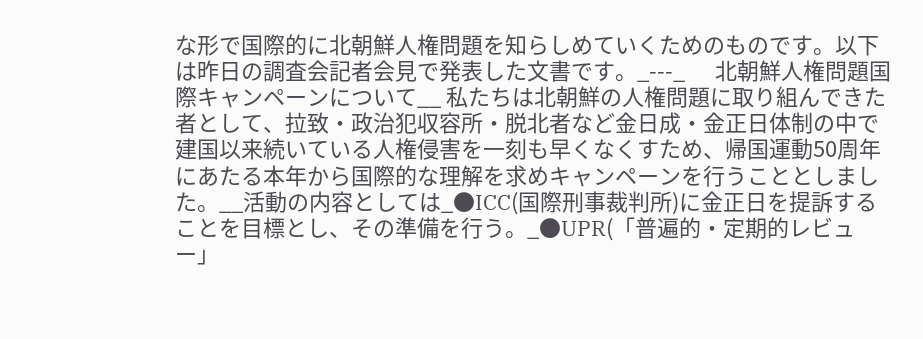な形で国際的に北朝鮮人権問題を知らしめていくためのものです。以下は昨日の調査会記者会見で発表した文書です。_---_      北朝鮮人権問題国際キャンペーンについて__ 私たちは北朝鮮の人権問題に取り組んできた者として、拉致・政治犯収容所・脱北者など金日成・金正日体制の中で建国以来続いている人権侵害を一刻も早くなくすため、帰国運動50周年にあたる本年から国際的な理解を求めキャンペーンを行うこととしました。__活動の内容としては_●ICC(国際刑事裁判所)に金正日を提訴することを目標とし、その準備を行う。_●UPR(「普遍的・定期的レビュー」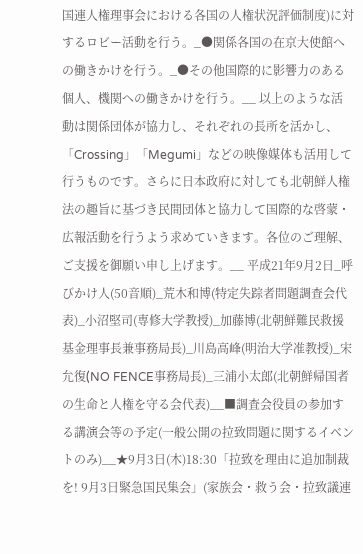国連人権理事会における各国の人権状況評価制度)に対するロビー活動を行う。_●関係各国の在京大使館への働きかけを行う。_●その他国際的に影響力のある個人、機関への働きかけを行う。__ 以上のような活動は関係団体が協力し、それぞれの長所を活かし、「Crossing」「Megumi」などの映像媒体も活用して行うものです。さらに日本政府に対しても北朝鮮人権法の趣旨に基づき民間団体と協力して国際的な啓蒙・広報活動を行うよう求めていきます。各位のご理解、ご支援を御願い申し上げます。__ 平成21年9月2日_呼びかけ人(50音順)_荒木和博(特定失踪者問題調査会代表)_小沼堅司(専修大学教授)_加藤博(北朝鮮難民救援基金理事長兼事務局長)_川島高峰(明治大学准教授)_宋允復(NO FENCE事務局長)_三浦小太郎(北朝鮮帰国者の生命と人権を守る会代表)__■調査会役員の参加する講演会等の予定(一般公開の拉致問題に関するイベントのみ)__★9月3日(木)18:30「拉致を理由に追加制裁を! 9月3日緊急国民集会」(家族会・救う会・拉致議連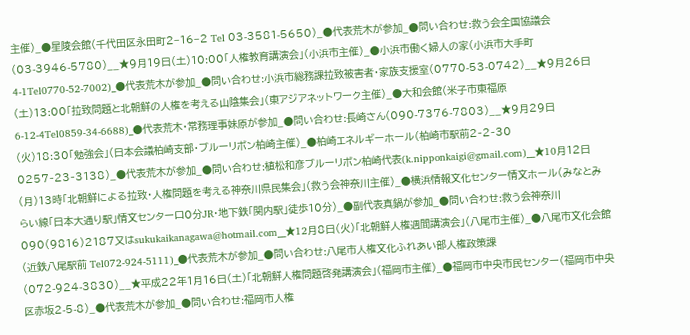主催)_●星陵会館(千代田区永田町2−16−2 Tel 03-3581-5650)_●代表荒木が参加_●問い合わせ:救う会全国協議会(03-3946-5780)__★9月19日(土)10:00「人権教育講演会」(小浜市主催)_●小浜市働く婦人の家(小浜市大手町4-1Tel0770-52-7002)_●代表荒木が参加_●問い合わせ:小浜市総務課拉致被害者・家族支援室(0770-53-0742)__★9月26日(土)13:00「拉致問題と北朝鮮の人権を考える山陰集会」(東アジアネットワーク主催)_●大和会館(米子市東福原6-12-4Tel0859-34-6688)_●代表荒木・常務理事妹原が参加_●問い合わせ:長崎さん(090-7376-7803)__★9月29日(火)18:30「勉強会」(日本会議柏崎支部・ブルーリボン柏崎主催)_●柏崎エネルギーホール(柏崎市駅前2‐2‐30   0257‐23‐3138)_●代表荒木が参加_●問い合わせ:植松和彦ブルーリボン柏崎代表(k.nipponkaigi@gmail.com)__★10月12日(月)13時「北朝鮮による拉致・人権問題を考える神奈川県民集会」(救う会神奈川主催)_●横浜情報文化センター情文ホール(みなとみらい線「日本大通り駅」情文センター口0分JR・地下鉄「関内駅」徒歩10分)_●副代表真鍋が参加_●問い合わせ:救う会神奈川090(9816)2187又はsukukaikanagawa@hotmail.com__★12月8日(火)「北朝鮮人権週間講演会」(八尾市主催)_●八尾市文化会館(近鉄八尾駅前 Tel072-924-5111)_●代表荒木が参加_●問い合わせ:八尾市人権文化ふれあい部人権政策課(072-924-3830)__★平成22年1月16日(土)「北朝鮮人権問題啓発講演会」(福岡市主催)_●福岡市中央市民センター(福岡市中央区赤坂2-5-8)_●代表荒木が参加_●問い合わせ:福岡市人権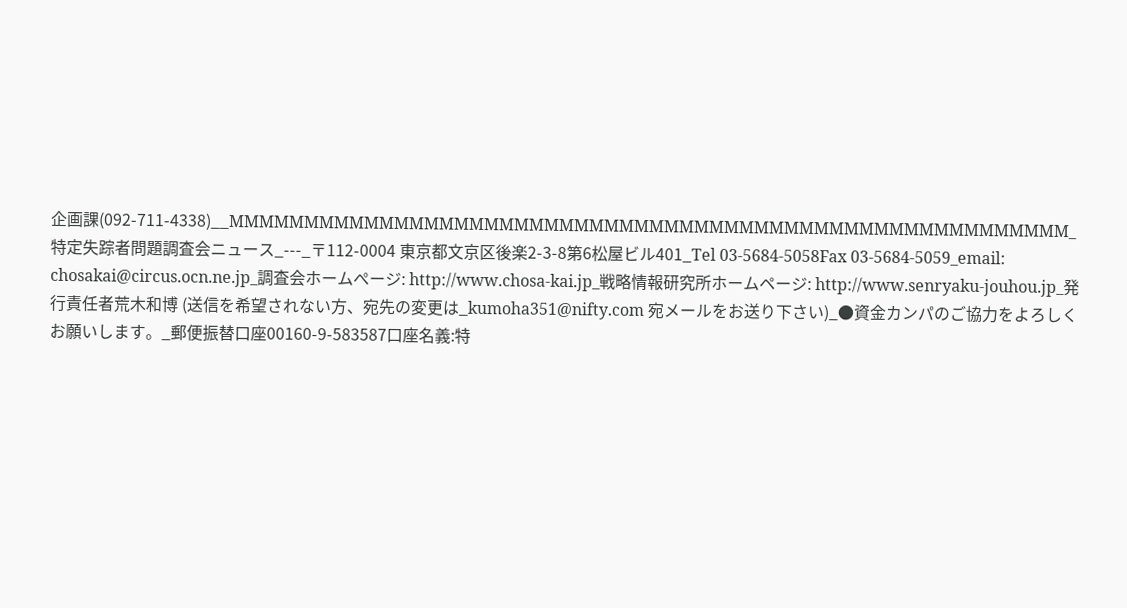企画課(092-711-4338)__MMMMMMMMMMMMMMMMMMMMMMMMMMMMMMMMMMMMMMMMMMMMMMMMMMMMMMMM_特定失踪者問題調査会ニュース_---_〒112-0004 東京都文京区後楽2-3-8第6松屋ビル401_Tel 03-5684-5058Fax 03-5684-5059_email: chosakai@circus.ocn.ne.jp_調査会ホームぺージ: http://www.chosa-kai.jp_戦略情報研究所ホームページ: http://www.senryaku-jouhou.jp_発行責任者荒木和博 (送信を希望されない方、宛先の変更は_kumoha351@nifty.com 宛メールをお送り下さい)_●資金カンパのご協力をよろしくお願いします。_郵便振替口座00160-9-583587口座名義:特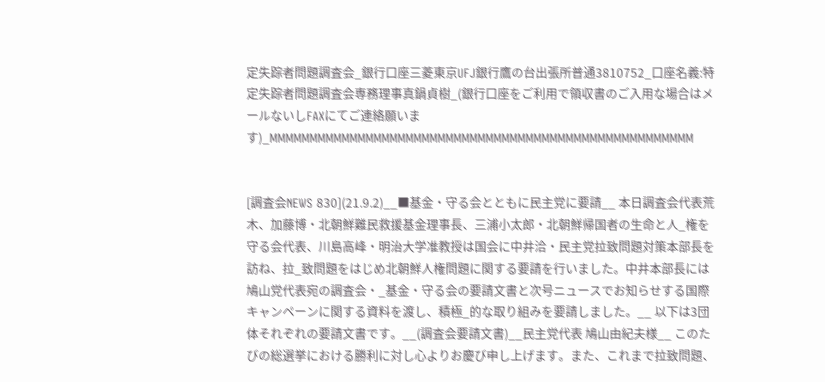定失踪者問題調査会_銀行口座三菱東京UFJ銀行鷹の台出張所普通3810752_口座名義:特定失踪者問題調査会専務理事真鍋貞樹_(銀行口座をご利用で領収書のご入用な場合はメールないしFAXにてご連絡願います)_MMMMMMMMMMMMMMMMMMMMMMMMMMMMMMMMMMMMMMMMMMMMMMMMMMMMM


[調査会NEWS 830](21.9.2)__■基金・守る会とともに民主党に要請__ 本日調査会代表荒木、加藤博・北朝鮮難民救援基金理事長、三浦小太郎・北朝鮮帰国者の生命と人_権を守る会代表、川島高峰・明治大学准教授は国会に中井洽・民主党拉致問題対策本部長を訪ね、拉_致問題をはじめ北朝鮮人権問題に関する要請を行いました。中井本部長には鳩山党代表宛の調査会・_基金・守る会の要請文書と次号ニュースでお知らせする国際キャンペーンに関する資料を渡し、積極_的な取り組みを要請しました。__ 以下は3団体それぞれの要請文書です。__(調査会要請文書)__民主党代表 鳩山由紀夫様__ このたびの総選挙における勝利に対し心よりお慶び申し上げます。また、これまで拉致問題、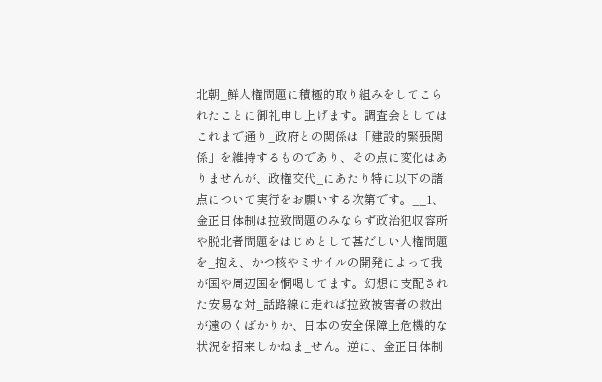北朝_鮮人権問題に積極的取り組みをしてこられたことに御礼申し上げます。調査会としてはこれまで通り_政府との関係は「建設的緊張関係」を維持するものであり、その点に変化はありませんが、政権交代_にあたり特に以下の諸点について実行をお願いする次第です。__1、金正日体制は拉致問題のみならず政治犯収容所や脱北者問題をはじめとして甚だしい人権問題を_抱え、かつ核やミサイルの開発によって我が国や周辺国を恫喝してます。幻想に支配された安易な対_話路線に走れば拉致被害者の救出が遠のくばかりか、日本の安全保障上危機的な状況を招来しかねま_せん。逆に、金正日体制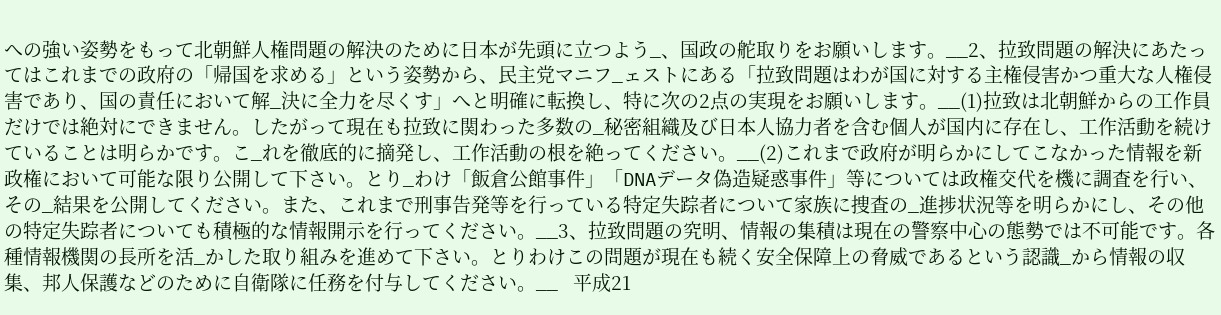への強い姿勢をもって北朝鮮人権問題の解決のために日本が先頭に立つよう_、国政の舵取りをお願いします。__2、拉致問題の解決にあたってはこれまでの政府の「帰国を求める」という姿勢から、民主党マニフ_ェストにある「拉致問題はわが国に対する主権侵害かつ重大な人権侵害であり、国の責任において解_決に全力を尽くす」へと明確に転換し、特に次の2点の実現をお願いします。__(1)拉致は北朝鮮からの工作員だけでは絶対にできません。したがって現在も拉致に関わった多数の_秘密組織及び日本人協力者を含む個人が国内に存在し、工作活動を続けていることは明らかです。こ_れを徹底的に摘発し、工作活動の根を絶ってください。__(2)これまで政府が明らかにしてこなかった情報を新政権において可能な限り公開して下さい。とり_わけ「飯倉公館事件」「DNAデータ偽造疑惑事件」等については政権交代を機に調査を行い、その_結果を公開してください。また、これまで刑事告発等を行っている特定失踪者について家族に捜査の_進捗状況等を明らかにし、その他の特定失踪者についても積極的な情報開示を行ってください。__3、拉致問題の究明、情報の集積は現在の警察中心の態勢では不可能です。各種情報機関の長所を活_かした取り組みを進めて下さい。とりわけこの問題が現在も続く安全保障上の脅威であるという認識_から情報の収集、邦人保護などのために自衛隊に任務を付与してください。__   平成21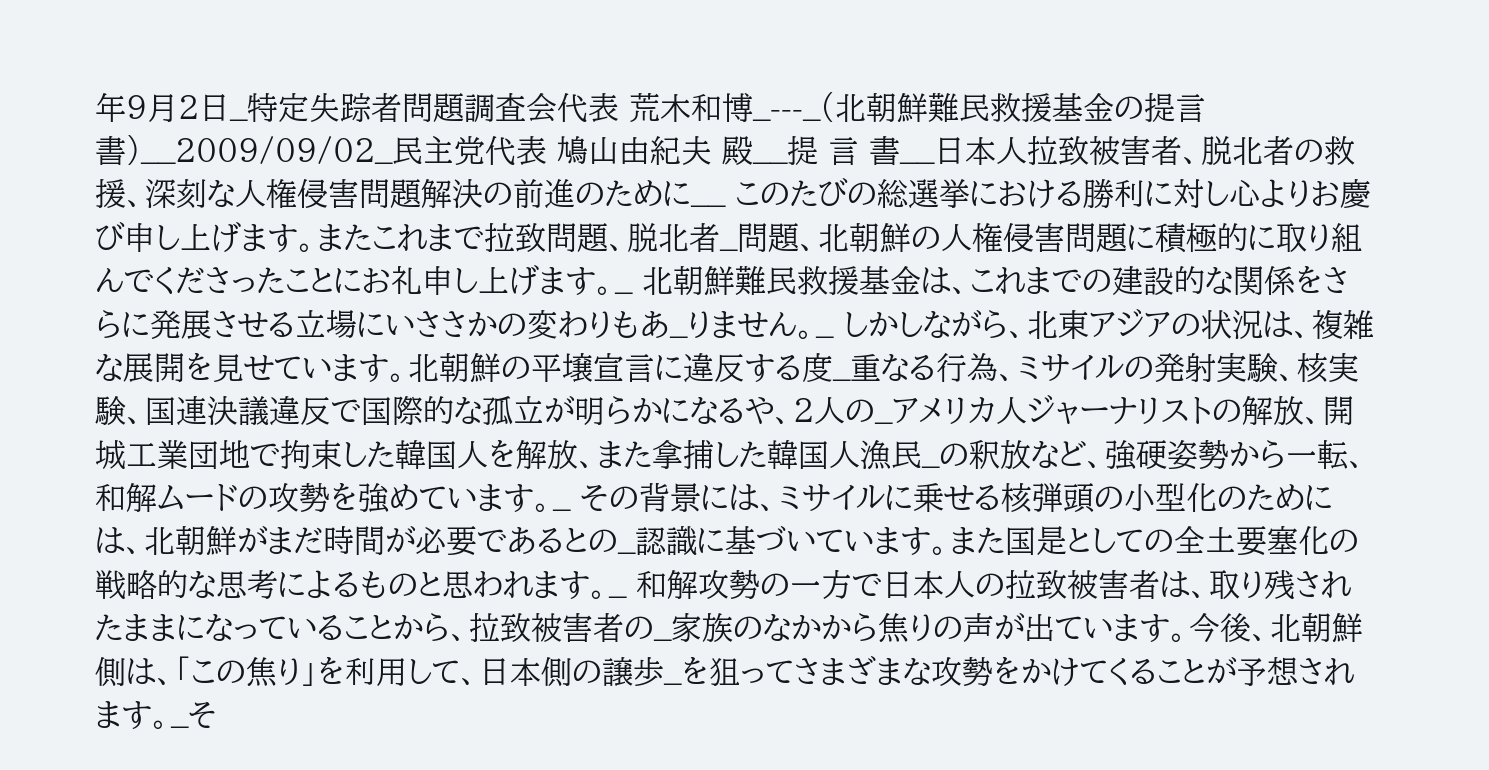年9月2日_特定失踪者問題調査会代表 荒木和博_---_(北朝鮮難民救援基金の提言書)__2009/09/02_民主党代表 鳩山由紀夫 殿__提 言 書__日本人拉致被害者、脱北者の救援、深刻な人権侵害問題解決の前進のために__ このたびの総選挙における勝利に対し心よりお慶び申し上げます。またこれまで拉致問題、脱北者_問題、北朝鮮の人権侵害問題に積極的に取り組んでくださったことにお礼申し上げます。_ 北朝鮮難民救援基金は、これまでの建設的な関係をさらに発展させる立場にいささかの変わりもあ_りません。_ しかしながら、北東アジアの状況は、複雑な展開を見せています。北朝鮮の平壌宣言に違反する度_重なる行為、ミサイルの発射実験、核実験、国連決議違反で国際的な孤立が明らかになるや、2人の_アメリカ人ジャーナリストの解放、開城工業団地で拘束した韓国人を解放、また拿捕した韓国人漁民_の釈放など、強硬姿勢から一転、和解ムードの攻勢を強めています。_ その背景には、ミサイルに乗せる核弾頭の小型化のためには、北朝鮮がまだ時間が必要であるとの_認識に基づいています。また国是としての全土要塞化の戦略的な思考によるものと思われます。_ 和解攻勢の一方で日本人の拉致被害者は、取り残されたままになっていることから、拉致被害者の_家族のなかから焦りの声が出ています。今後、北朝鮮側は、「この焦り」を利用して、日本側の譲歩_を狙ってさまざまな攻勢をかけてくることが予想されます。_そ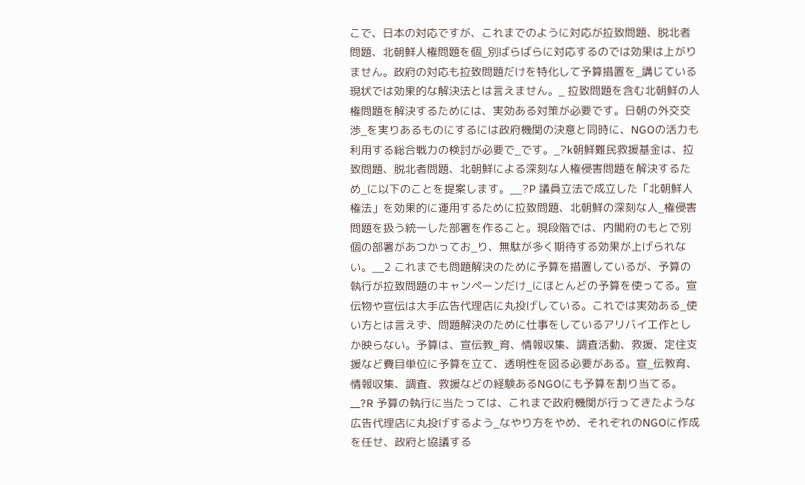こで、日本の対応ですが、これまでのように対応が拉致問題、脱北者問題、北朝鮮人権問題を個_別ばらばらに対応するのでは効果は上がりません。政府の対応も拉致問題だけを特化して予算措置を_講じている現状では効果的な解決法とは言えません。_ 拉致問題を含む北朝鮮の人権問題を解決するためには、実効ある対策が必要です。日朝の外交交渉_を実りあるものにするには政府機関の決意と同時に、NGOの活力も利用する総合戦力の検討が必要で_です。_?k朝鮮難民救援基金は、拉致問題、脱北者問題、北朝鮮による深刻な人権侵害問題を解決するため_に以下のことを提案します。__?P 議員立法で成立した「北朝鮮人権法」を効果的に運用するために拉致問題、北朝鮮の深刻な人_権侵害問題を扱う統一した部署を作ること。現段階では、内閣府のもとで別個の部署があつかってお_り、無駄が多く期待する効果が上げられない。__2 これまでも問題解決のために予算を措置しているが、予算の執行が拉致問題のキャンペーンだけ_にほとんどの予算を使ってる。宣伝物や宣伝は大手広告代理店に丸投げしている。これでは実効ある_使い方とは言えず、問題解決のために仕事をしているアリバイ工作としか映らない。予算は、宣伝教_育、情報収集、調査活動、救援、定住支援など費目単位に予算を立て、透明性を図る必要がある。宣_伝教育、情報収集、調査、救援などの経験あるNGOにも予算を割り当てる。__?R 予算の執行に当たっては、これまで政府機関が行ってきたような広告代理店に丸投げするよう_なやり方をやめ、それぞれのNGOに作成を任せ、政府と協議する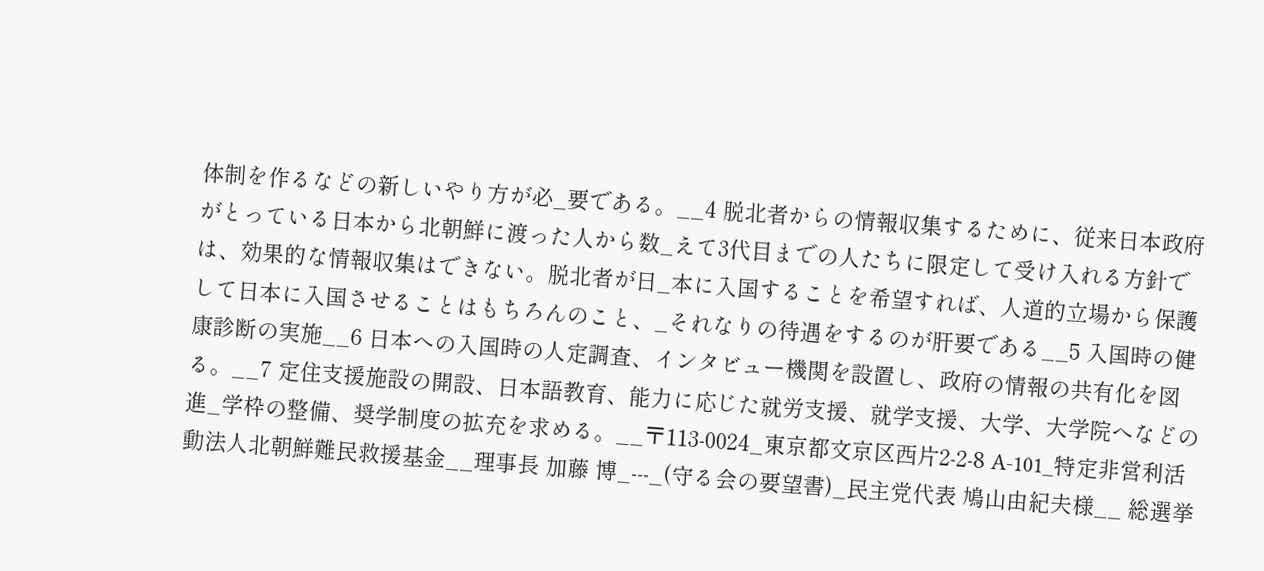体制を作るなどの新しいやり方が必_要である。__4 脱北者からの情報収集するために、従来日本政府がとっている日本から北朝鮮に渡った人から数_えて3代目までの人たちに限定して受け入れる方針では、効果的な情報収集はできない。脱北者が日_本に入国することを希望すれば、人道的立場から保護して日本に入国させることはもちろんのこと、_それなりの待遇をするのが肝要である__5 入国時の健康診断の実施__6 日本への入国時の人定調査、インタビュー機関を設置し、政府の情報の共有化を図る。__7 定住支援施設の開設、日本語教育、能力に応じた就労支援、就学支援、大学、大学院へなどの進_学枠の整備、奨学制度の拡充を求める。__〒113-0024_東京都文京区西片2-2-8 A-101_特定非営利活動法人北朝鮮難民救援基金__理事長 加藤 博_---_(守る会の要望書)_民主党代表 鳩山由紀夫様__ 総選挙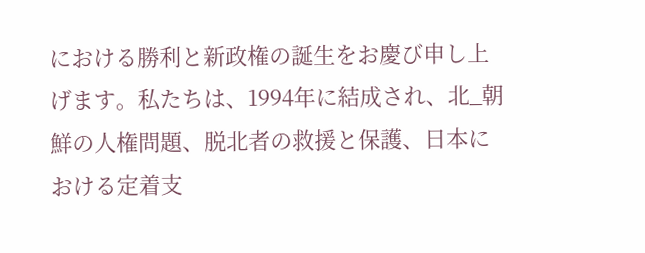における勝利と新政権の誕生をお慶び申し上げます。私たちは、1994年に結成され、北_朝鮮の人権問題、脱北者の救援と保護、日本における定着支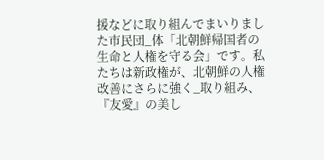援などに取り組んでまいりました市民団_体「北朝鮮帰国者の生命と人権を守る会」です。私たちは新政権が、北朝鮮の人権改善にさらに強く_取り組み、『友愛』の美し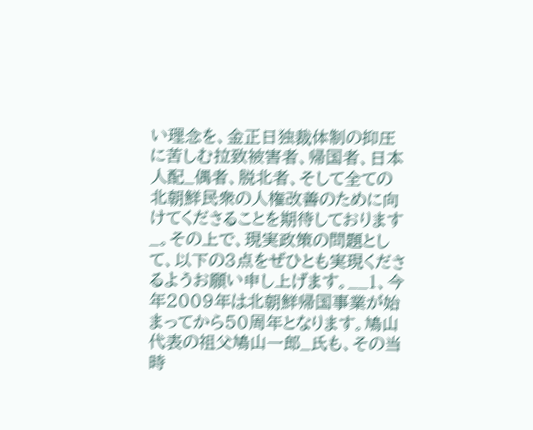い理念を、金正日独裁体制の抑圧に苦しむ拉致被害者、帰国者、日本人配_偶者、脱北者、そして全ての北朝鮮民衆の人権改善のために向けてくださることを期待しております_。その上で、現実政策の問題として、以下の3点をぜひとも実現くださるようお願い申し上げます。__1、今年2009年は北朝鮮帰国事業が始まってから50周年となります。鳩山代表の祖父鳩山一郎_氏も、その当時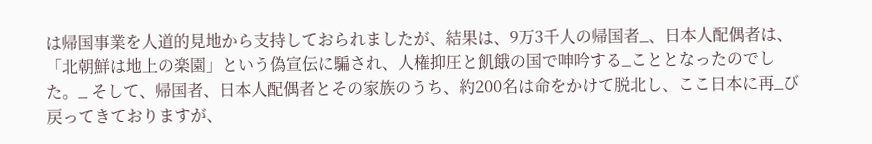は帰国事業を人道的見地から支持しておられましたが、結果は、9万3千人の帰国者_、日本人配偶者は、「北朝鮮は地上の楽園」という偽宣伝に騙され、人権抑圧と飢餓の国で呻吟する_こととなったのでした。_ そして、帰国者、日本人配偶者とその家族のうち、約200名は命をかけて脱北し、ここ日本に再_び戻ってきておりますが、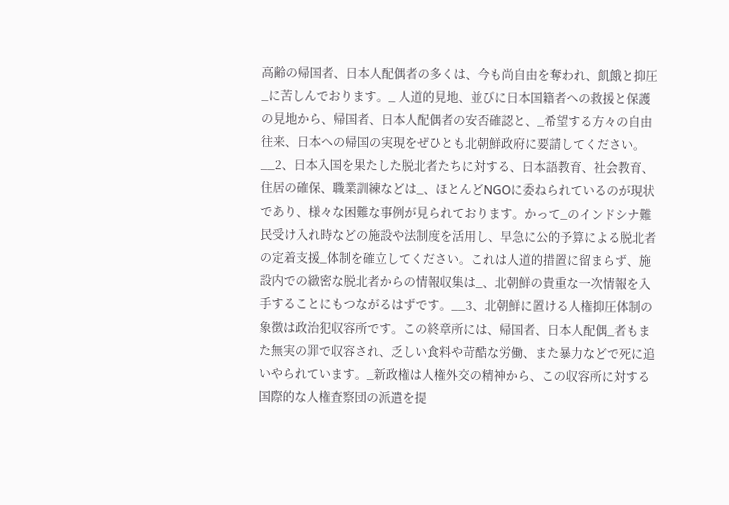高齢の帰国者、日本人配偶者の多くは、今も尚自由を奪われ、飢餓と抑圧_に苦しんでおります。_ 人道的見地、並びに日本国籍者への救援と保護の見地から、帰国者、日本人配偶者の安否確認と、_希望する方々の自由往来、日本への帰国の実現をぜひとも北朝鮮政府に要請してください。__2、日本入国を果たした脱北者たちに対する、日本語教育、社会教育、住居の確保、職業訓練などは_、ほとんどNGOに委ねられているのが現状であり、様々な困難な事例が見られております。かって_のインドシナ難民受け入れ時などの施設や法制度を活用し、早急に公的予算による脱北者の定着支援_体制を確立してください。これは人道的措置に留まらず、施設内での緻密な脱北者からの情報収集は_、北朝鮮の貴重な一次情報を入手することにもつながるはずです。__3、北朝鮮に置ける人権抑圧体制の象徴は政治犯収容所です。この終章所には、帰国者、日本人配偶_者もまた無実の罪で収容され、乏しい食料や苛酷な労働、また暴力などで死に追いやられています。_新政権は人権外交の精神から、この収容所に対する国際的な人権査察団の派遣を提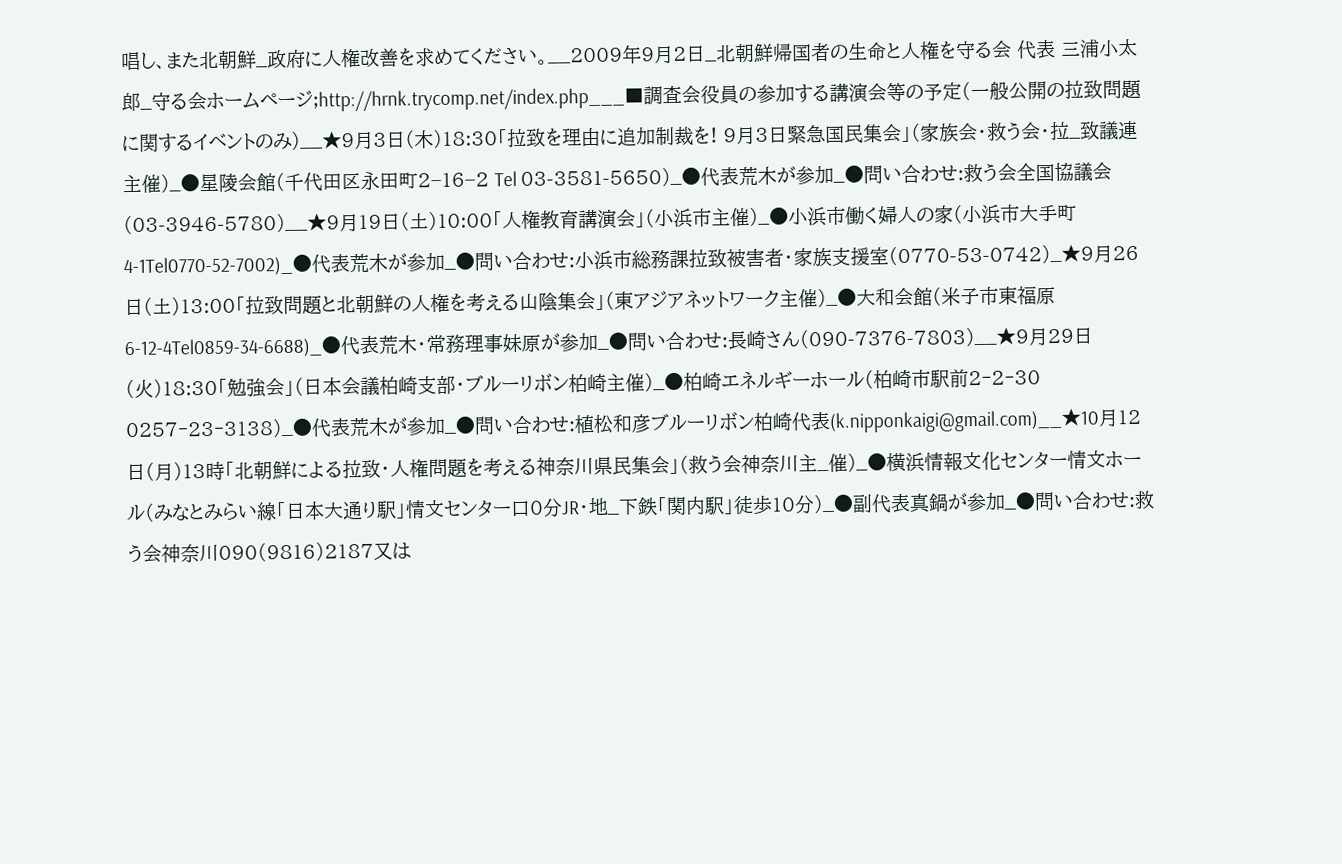唱し、また北朝鮮_政府に人権改善を求めてください。__2009年9月2日_北朝鮮帰国者の生命と人権を守る会 代表 三浦小太郎_守る会ホームページ;http://hrnk.trycomp.net/index.php___■調査会役員の参加する講演会等の予定(一般公開の拉致問題に関するイベントのみ)__★9月3日(木)18:30「拉致を理由に追加制裁を! 9月3日緊急国民集会」(家族会・救う会・拉_致議連主催)_●星陵会館(千代田区永田町2−16−2 Tel 03-3581-5650)_●代表荒木が参加_●問い合わせ:救う会全国協議会(03-3946-5780)__★9月19日(土)10:00「人権教育講演会」(小浜市主催)_●小浜市働く婦人の家(小浜市大手町4-1Tel0770-52-7002)_●代表荒木が参加_●問い合わせ:小浜市総務課拉致被害者・家族支援室(0770-53-0742)_★9月26日(土)13:00「拉致問題と北朝鮮の人権を考える山陰集会」(東アジアネットワーク主催)_●大和会館(米子市東福原6-12-4Tel0859-34-6688)_●代表荒木・常務理事妹原が参加_●問い合わせ:長崎さん(090-7376-7803)__★9月29日(火)18:30「勉強会」(日本会議柏崎支部・ブルーリボン柏崎主催)_●柏崎エネルギーホール(柏崎市駅前2‐2‐30   0257‐23‐3138)_●代表荒木が参加_●問い合わせ:植松和彦ブルーリボン柏崎代表(k.nipponkaigi@gmail.com)__★10月12日(月)13時「北朝鮮による拉致・人権問題を考える神奈川県民集会」(救う会神奈川主_催)_●横浜情報文化センター情文ホール(みなとみらい線「日本大通り駅」情文センター口0分JR・地_下鉄「関内駅」徒歩10分)_●副代表真鍋が参加_●問い合わせ:救う会神奈川090(9816)2187又は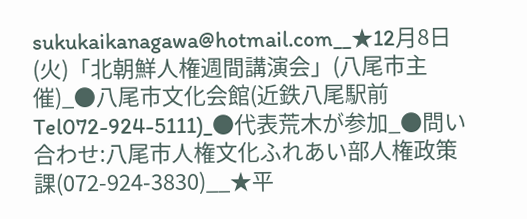sukukaikanagawa@hotmail.com__★12月8日(火)「北朝鮮人権週間講演会」(八尾市主催)_●八尾市文化会館(近鉄八尾駅前 Tel072-924-5111)_●代表荒木が参加_●問い合わせ:八尾市人権文化ふれあい部人権政策課(072-924-3830)__★平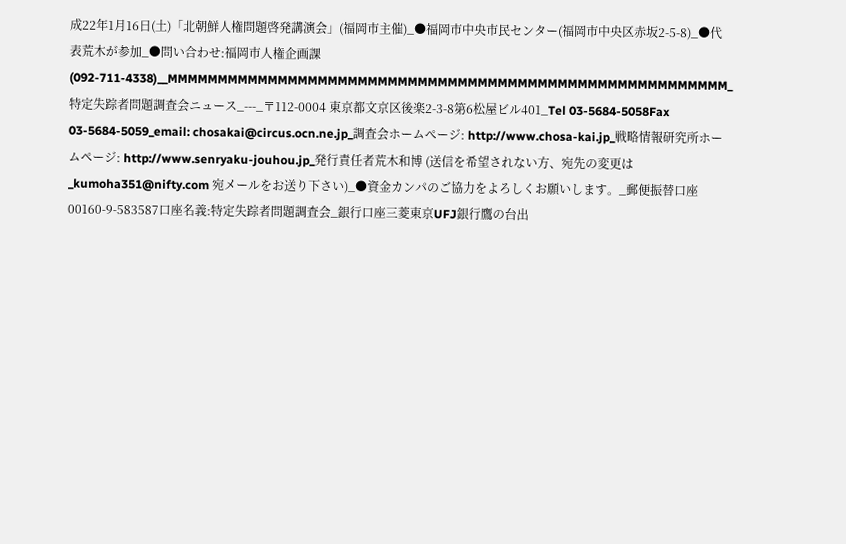成22年1月16日(土)「北朝鮮人権問題啓発講演会」(福岡市主催)_●福岡市中央市民センター(福岡市中央区赤坂2-5-8)_●代表荒木が参加_●問い合わせ:福岡市人権企画課(092-711-4338)__MMMMMMMMMMMMMMMMMMMMMMMMMMMMMMMMMMMMMMMMMMMMMMMMMMMMMMMM_特定失踪者問題調査会ニュース_---_〒112-0004 東京都文京区後楽2-3-8第6松屋ビル401_Tel 03-5684-5058Fax 03-5684-5059_email: chosakai@circus.ocn.ne.jp_調査会ホームぺージ: http://www.chosa-kai.jp_戦略情報研究所ホームページ: http://www.senryaku-jouhou.jp_発行責任者荒木和博 (送信を希望されない方、宛先の変更は_kumoha351@nifty.com 宛メールをお送り下さい)_●資金カンパのご協力をよろしくお願いします。_郵便振替口座00160-9-583587口座名義:特定失踪者問題調査会_銀行口座三菱東京UFJ銀行鷹の台出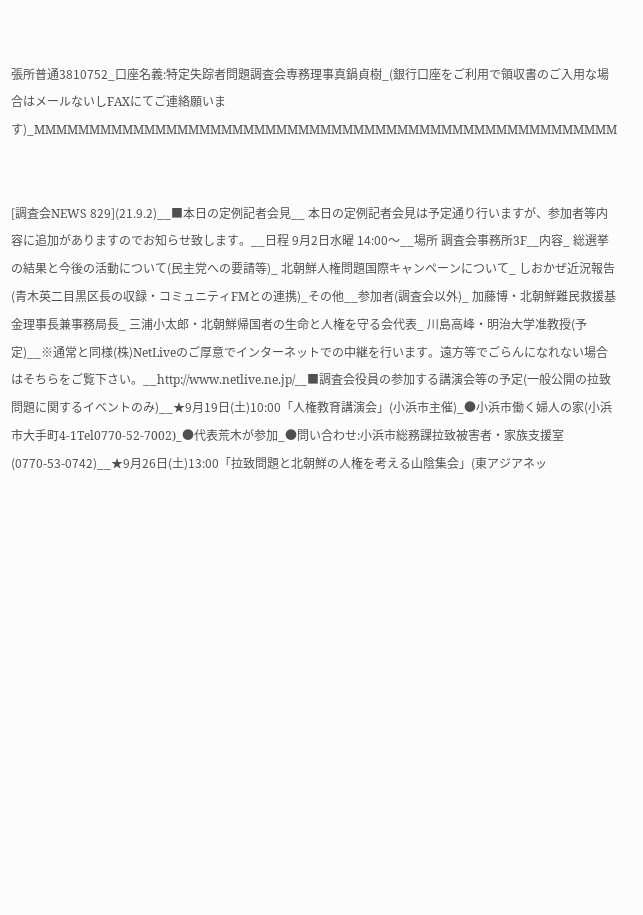張所普通3810752_口座名義:特定失踪者問題調査会専務理事真鍋貞樹_(銀行口座をご利用で領収書のご入用な場合はメールないしFAXにてご連絡願います)_MMMMMMMMMMMMMMMMMMMMMMMMMMMMMMMMMMMMMMMMMMMMMMMMMMMMM


[調査会NEWS 829](21.9.2)__■本日の定例記者会見__ 本日の定例記者会見は予定通り行いますが、参加者等内容に追加がありますのでお知らせ致します。__日程 9月2日水曜 14:00〜__場所 調査会事務所3F__内容_ 総選挙の結果と今後の活動について(民主党への要請等)_ 北朝鮮人権問題国際キャンペーンについて_ しおかぜ近況報告(青木英二目黒区長の収録・コミュニティFMとの連携)_その他__参加者(調査会以外)_ 加藤博・北朝鮮難民救援基金理事長兼事務局長_ 三浦小太郎・北朝鮮帰国者の生命と人権を守る会代表_ 川島高峰・明治大学准教授(予定)__※通常と同様(株)NetLiveのご厚意でインターネットでの中継を行います。遠方等でごらんになれない場合はそちらをご覧下さい。__http://www.netlive.ne.jp/__■調査会役員の参加する講演会等の予定(一般公開の拉致問題に関するイベントのみ)__★9月19日(土)10:00「人権教育講演会」(小浜市主催)_●小浜市働く婦人の家(小浜市大手町4-1Tel0770-52-7002)_●代表荒木が参加_●問い合わせ:小浜市総務課拉致被害者・家族支援室(0770-53-0742)__★9月26日(土)13:00「拉致問題と北朝鮮の人権を考える山陰集会」(東アジアネッ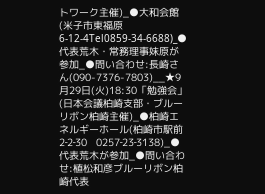トワーク主催)_●大和会館(米子市東福原6-12-4Tel0859-34-6688)_●代表荒木・常務理事妹原が参加_●問い合わせ:長崎さん(090-7376-7803)__★9月29日(火)18:30「勉強会」(日本会議柏崎支部・ブルーリボン柏崎主催)_●柏崎エネルギーホール(柏崎市駅前2‐2‐30   0257‐23‐3138)_●代表荒木が参加_●問い合わせ:植松和彦ブルーリボン柏崎代表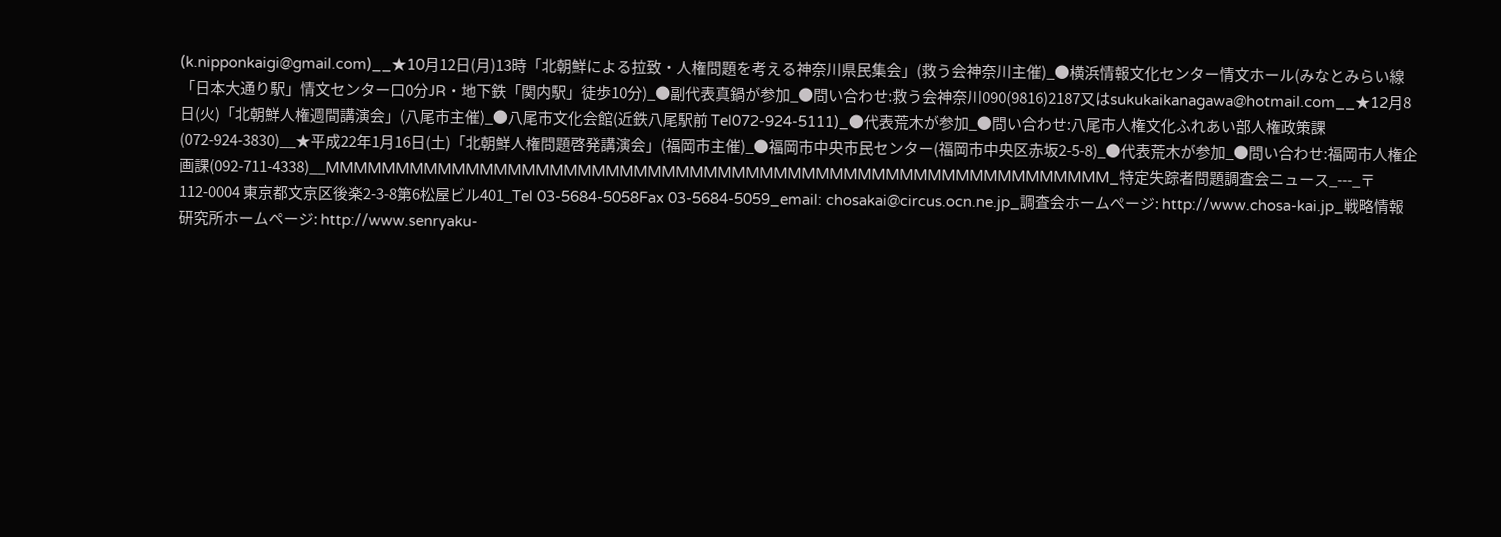(k.nipponkaigi@gmail.com)__★10月12日(月)13時「北朝鮮による拉致・人権問題を考える神奈川県民集会」(救う会神奈川主催)_●横浜情報文化センター情文ホール(みなとみらい線「日本大通り駅」情文センター口0分JR・地下鉄「関内駅」徒歩10分)_●副代表真鍋が参加_●問い合わせ:救う会神奈川090(9816)2187又はsukukaikanagawa@hotmail.com__★12月8日(火)「北朝鮮人権週間講演会」(八尾市主催)_●八尾市文化会館(近鉄八尾駅前 Tel072-924-5111)_●代表荒木が参加_●問い合わせ:八尾市人権文化ふれあい部人権政策課(072-924-3830)__★平成22年1月16日(土)「北朝鮮人権問題啓発講演会」(福岡市主催)_●福岡市中央市民センター(福岡市中央区赤坂2-5-8)_●代表荒木が参加_●問い合わせ:福岡市人権企画課(092-711-4338)__MMMMMMMMMMMMMMMMMMMMMMMMMMMMMMMMMMMMMMMMMMMMMMMMMMMMMMMM_特定失踪者問題調査会ニュース_---_〒112-0004 東京都文京区後楽2-3-8第6松屋ビル401_Tel 03-5684-5058Fax 03-5684-5059_email: chosakai@circus.ocn.ne.jp_調査会ホームぺージ: http://www.chosa-kai.jp_戦略情報研究所ホームページ: http://www.senryaku-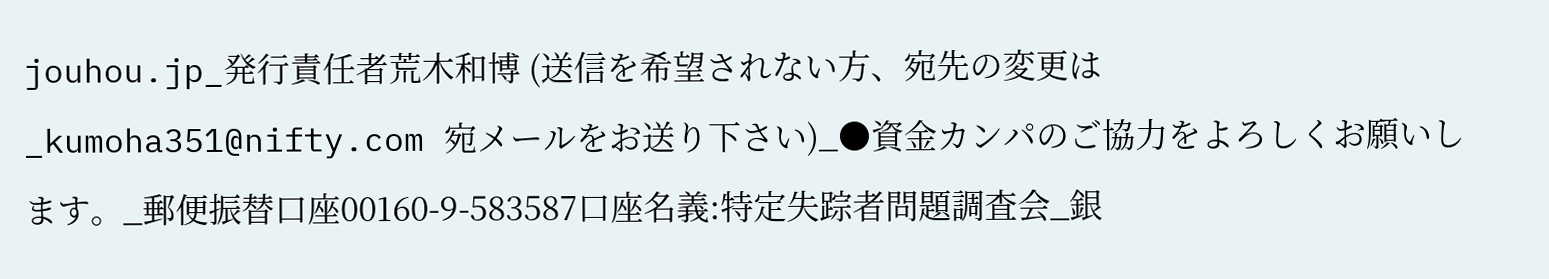jouhou.jp_発行責任者荒木和博 (送信を希望されない方、宛先の変更は_kumoha351@nifty.com 宛メールをお送り下さい)_●資金カンパのご協力をよろしくお願いします。_郵便振替口座00160-9-583587口座名義:特定失踪者問題調査会_銀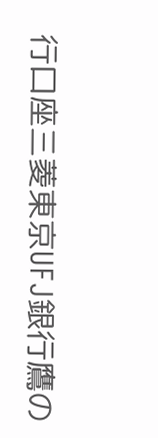行口座三菱東京UFJ銀行鷹の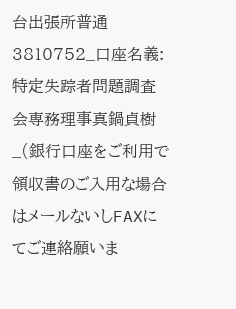台出張所普通3810752_口座名義:特定失踪者問題調査会専務理事真鍋貞樹_(銀行口座をご利用で領収書のご入用な場合はメールないしFAXにてご連絡願いま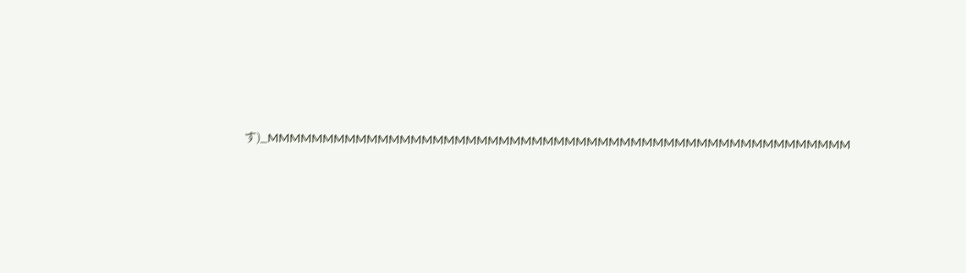す)_MMMMMMMMMMMMMMMMMMMMMMMMMMMMMMMMMMMMMMMMMMMMMMMMMMMMM